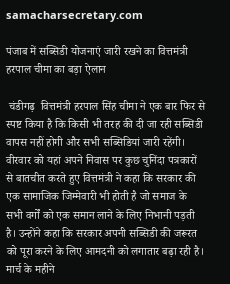samacharsecretary.com

पंजाब में सब्सिडी योजनाएं जारी रखने का वित्तमंत्री हरपाल चीमा का बड़ा ऐलान

 चंडीगढ़  वित्तमंत्री हरपाल सिंह चीमा ने एक बार फिर से स्पष्ट किया है कि किसी भी तरह की दी जा रही सब्सिडी वापस नहीं होगी और सभी सब्सिडियां जारी रहेंगी। वीरवार को यहां अपने निवास पर कुछ चुनिंदा पत्रकारों से बातचीत करते हुए वित्तमंत्री ने कहा कि सरकार की एक सामाजिक जिम्मेवारी भी होती है जो समाज के सभी वर्गों को एक समान लाने के लिए निभानी पड़ती है। उन्होंने कहा कि सरकार अपनी सब्सिडी की जरूरत को पूरा करने के लिए आमदनी को लगातार बढ़ा रही है। मार्च के महीने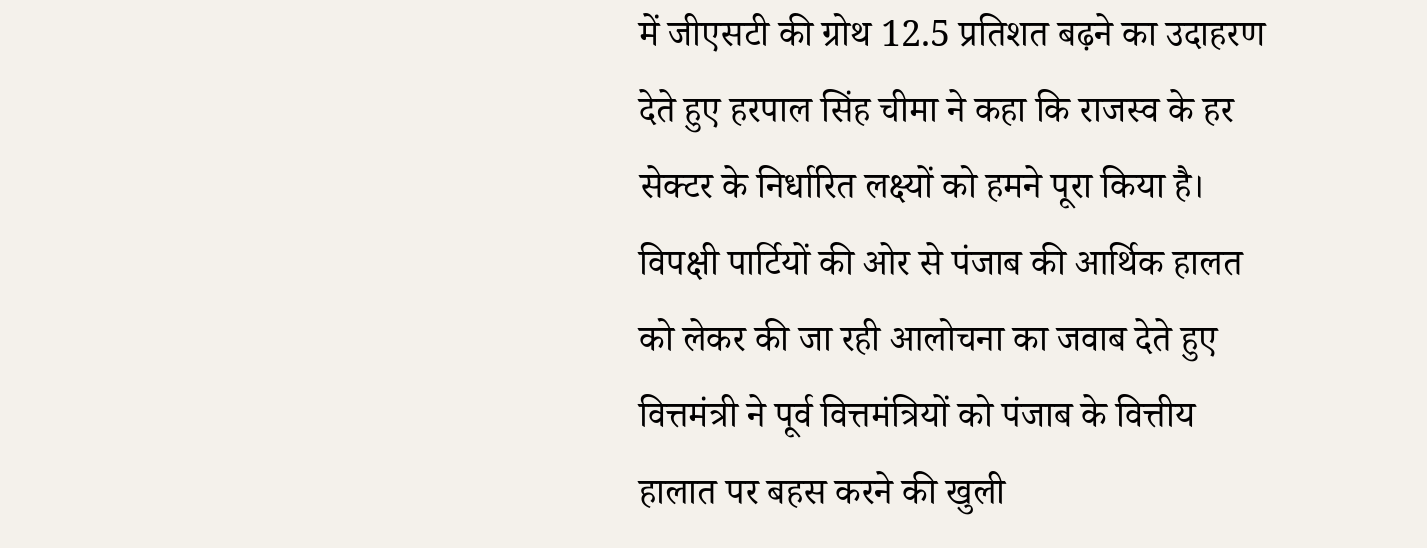में जीएसटी की ग्रोथ 12.5 प्रतिशत बढ़ने का उदाहरण देते हुए हरपाल सिंह चीमा ने कहा कि राजस्व के हर सेक्टर के निर्धारित लक्ष्यों को हमने पूरा किया है। विपक्षी पार्टियों की ओर से पंजाब की आर्थिक हालत को लेकर की जा रही आलोचना का जवाब देते हुए वित्तमंत्री ने पूर्व वित्तमंत्रियों को पंजाब के वित्तीय हालात पर बहस करने की खुली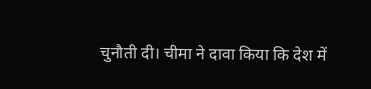चुनौती दी। चीमा ने दावा किया कि देश में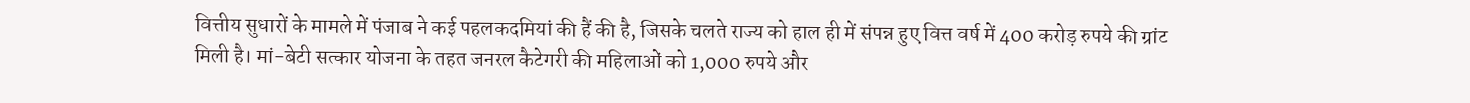वित्तीय सुधारों के मामले में पंजाब ने कई पहलकदमियां की हैं की है, जिसके चलते राज्य को हाल ही में संपन्न हुए वित्त वर्ष में 400 करोड़ रुपये की ग्रांट मिली है। मां-बेटी सत्कार योजना के तहत जनरल कैटेगरी की महिलाओं को 1,000 रुपये और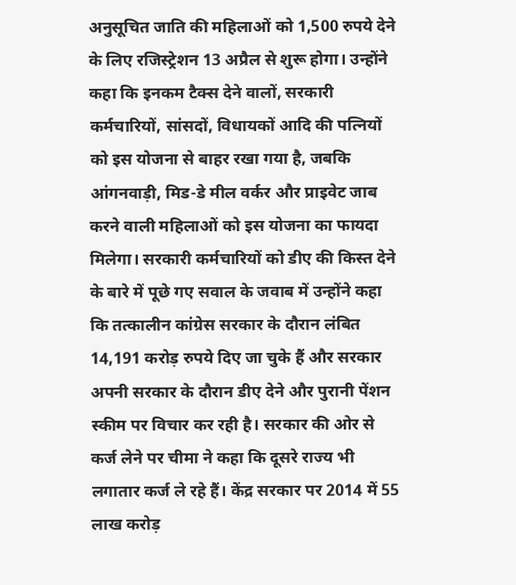अनुसूचित जाति की महिलाओं को 1,500 रुपये देने के लिए रजिस्ट्रेशन 13 अप्रैल से शुरू होगा। उन्होंने कहा कि इनकम टैक्स देने वालों, सरकारी कर्मचारियों, सांसदों, विधायकों आदि की पत्नियों को इस योजना से बाहर रखा गया है, जबकि आंगनवाड़ी, मिड-डे मील वर्कर और प्राइवेट जाब करने वाली महिलाओं को इस योजना का फायदा मिलेगा। सरकारी कर्मचारियों को डीए की किस्त देने के बारे में पूछे गए सवाल के जवाब में उन्होंने कहा कि तत्कालीन कांग्रेस सरकार के दौरान लंबित 14,191 करोड़ रुपये दिए जा चुके हैं और सरकार अपनी सरकार के दौरान डीए देने और पुरानी पेंशन स्कीम पर विचार कर रही है। सरकार की ओर से कर्ज लेने पर चीमा ने कहा कि दूसरे राज्य भी लगातार कर्ज ले रहे हैं। केंद्र सरकार पर 2014 में 55 लाख करोड़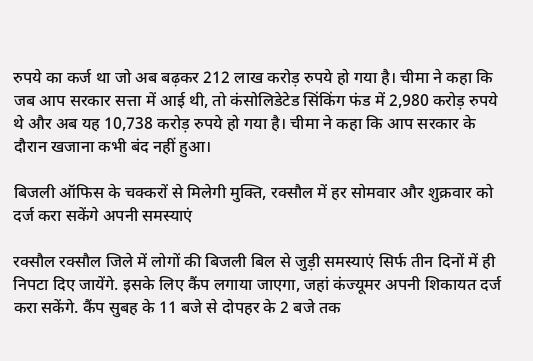रुपये का कर्ज था जो अब बढ़कर 212 लाख करोड़ रुपये हो गया है। चीमा ने कहा कि जब आप सरकार सत्ता में आई थी, तो कंसोलिडेटेड सिंकिंग फंड में 2,980 करोड़ रुपये थे और अब यह 10,738 करोड़ रुपये हो गया है। चीमा ने कहा कि आप सरकार के दौरान खजाना कभी बंद नहीं हुआ।

बिजली ऑफिस के चक्करों से मिलेगी मुक्ति, रक्सौल में हर सोमवार और शुक्रवार को दर्ज करा सकेंगे अपनी समस्याएं

रक्सौल रक्सौल जिले में लोगों की बिजली बिल से जुड़ी समस्याएं सिर्फ तीन दिनों में ही निपटा दिए जायेंगे. इसके लिए कैंप लगाया जाएगा, जहां कंज्यूमर अपनी शिकायत दर्ज करा सकेंगे. कैंप सुबह के 11 बजे से दोपहर के 2 बजे तक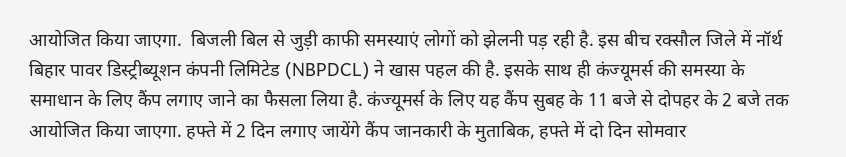आयोजित किया जाएगा.  बिजली बिल से जुड़ी काफी समस्याएं लोगों को झेलनी पड़ रही है. इस बीच रक्सौल जिले में नॉर्थ बिहार पावर डिस्ट्रीब्यूशन कंपनी लिमिटेड (NBPDCL) ने खास पहल की है. इसके साथ ही कंज्यूमर्स की समस्या के समाधान के लिए कैंप लगाए जाने का फैसला लिया है. कंज्यूमर्स के लिए यह कैंप सुबह के 11 बजे से दोपहर के 2 बजे तक आयोजित किया जाएगा. हफ्ते में 2 दिन लगाए जायेंगे कैंप जानकारी के मुताबिक, हफ्ते में दो दिन सोमवार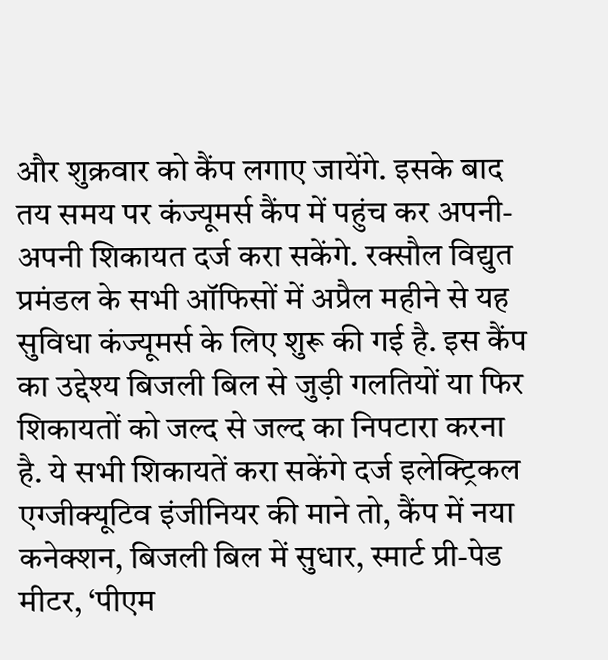और शुक्रवार को कैंप लगाए जायेंगे. इसके बाद तय समय पर कंज्यूमर्स कैंप में पहुंच कर अपनी-अपनी शिकायत दर्ज करा सकेंगे. रक्सौल विद्युत प्रमंडल के सभी ऑफिसों में अप्रैल महीने से यह सुविधा कंज्यूमर्स के लिए शुरू की गई है. इस कैंप का उद्देश्य बिजली बिल से जुड़ी गलतियों या फिर शिकायतों को जल्द से जल्द का निपटारा करना है. ये सभी शिकायतें करा सकेंगे दर्ज इलेक्ट्रिकल एग्जीक्यूटिव इंजीनियर की माने तो, कैंप में नया कनेक्शन, बिजली बिल में सुधार, स्मार्ट प्री-पेड मीटर, ‘पीएम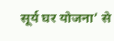सूर्य घर योजना’ से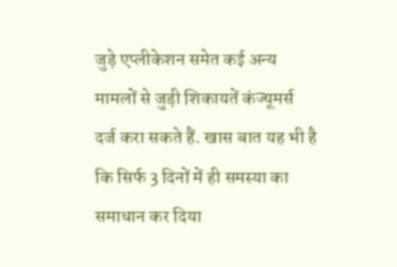जुड़े एप्लीकेशन समेत कई अन्य मामलों से जुड़ी शिकायतें कंज्यूमर्स दर्ज करा सकते हैं. खास बात यह भी है कि सिर्फ 3 दिनों में ही समस्या का समाधान कर दिया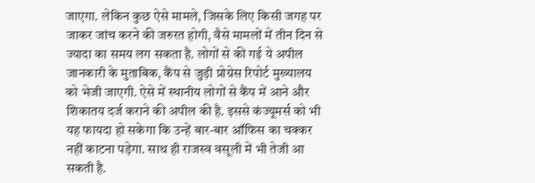जाएगा. लेकिन कुछ ऐसे मामले, जिसके लिए किसी जगह पर जाकर जांच करने की जरुरत होगी, वैसे मामलों में तीन दिन से ज्यादा का समय लग सकता है. लोगों से की गई ये अपील जानकारी के मुताबिक, कैंप से जुड़ी प्रोग्रेस रिपोर्ट मुख्यालय को भेजी जाएगी. ऐसे में स्थानीय लोगों से कैंप में आने और शिकातय दर्ज कराने की अपील की है. इससे कंज्यूमर्स को भी यह फायदा हो सकेगा कि उन्हें बार-बार ऑफिस का चक्कर नहीं काटना पड़ेगा. साथ ही राजस्व वसूली में भी तेजी आ सकती है.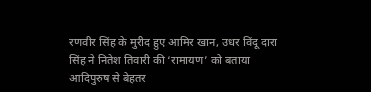रणवीर सिंह के मुरीद हुए आमिर खान, उधर विंदू दारा सिंह ने नितेश तिवारी की ‘रामायण’ को बताया आदिपुरुष से बेहतर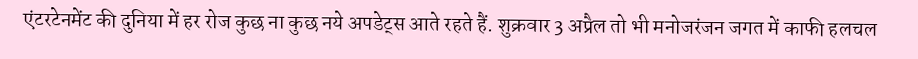एंटरटेनमेंट की दुनिया में हर रोज कुछ ना कुछ नये अपडेट्स आते रहते हैं. शुक्रवार 3 अप्रैल तो भी मनोजरंजन जगत में काफी हलचल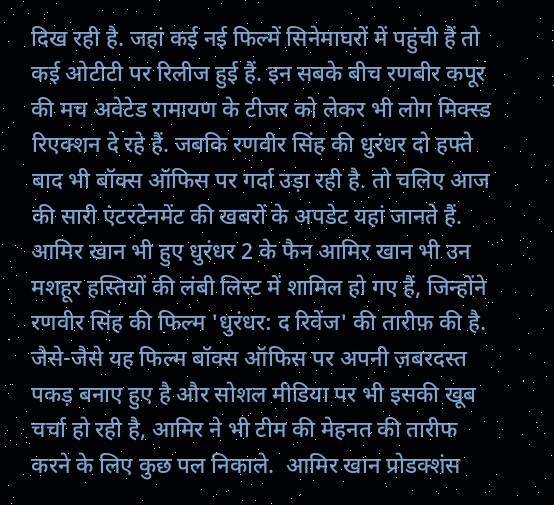दिख रही है. जहां कई नई फिल्में सिनेमाघरों में पहुंची हैं तो कई ओटीटी पर रिलीज हुई हैं. इन सबके बीच रणबीर कपूर की मच अवेटेड रामायण के टीजर को लेकर भी लोग मिक्स्ड रिएक्शन दे रहे हैं. जबकि रणवीर सिंह की धुरंधर दो हफ्ते बाद भी बॉक्स ऑफिस पर गर्दा उड़ा रही है. तो चलिए आज की सारी एंटरटेनमेंट की खबरों के अपडेट यहां जानते हैं.  आमिर खान भी हुए धुरंधर 2 के फैन आमिर खान भी उन मशहूर हस्तियों की लंबी लिस्ट में शामिल हो गए हैं, जिन्होंने रणवीर सिंह की फिल्म 'धुरंधर: द रिवेंज' की तारीफ़ की है. जैसे-जैसे यह फिल्म बॉक्स ऑफिस पर अपनी ज़बरदस्त पकड़ बनाए हुए है और सोशल मीडिया पर भी इसकी खूब चर्चा हो रही है, आमिर ने भी टीम की मेहनत की तारीफ करने के लिए कुछ पल निकाले.  आमिर खान प्रोडक्शंस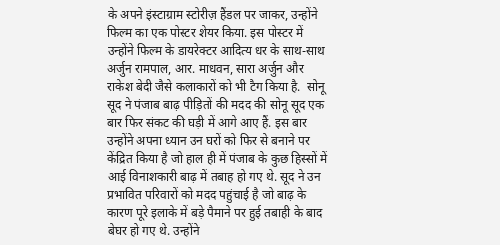के अपने इंस्टाग्राम स्टोरीज़ हैंडल पर जाकर, उन्होंने फिल्म का एक पोस्टर शेयर किया. इस पोस्टर में उन्होंने फिल्म के डायरेक्टर आदित्य धर के साथ-साथ अर्जुन रामपाल, आर. माधवन, सारा अर्जुन और राकेश बेदी जैसे कलाकारों को भी टैग किया है.  सोनू सूद ने पंजाब बाढ़ पीड़ितों की मदद की सोनू सूद एक बार फिर संकट की घड़ी में आगे आए हैं. इस बार उन्होंने अपना ध्यान उन घरों को फिर से बनाने पर केंद्रित किया है जो हाल ही में पंजाब के कुछ हिस्सों में आई विनाशकारी बाढ़ में तबाह हो गए थे. सूद ने उन प्रभावित परिवारों को मदद पहुंचाई है जो बाढ़ के कारण पूरे इलाके में बड़े पैमाने पर हुई तबाही के बाद बेघर हो गए थे. उन्होंने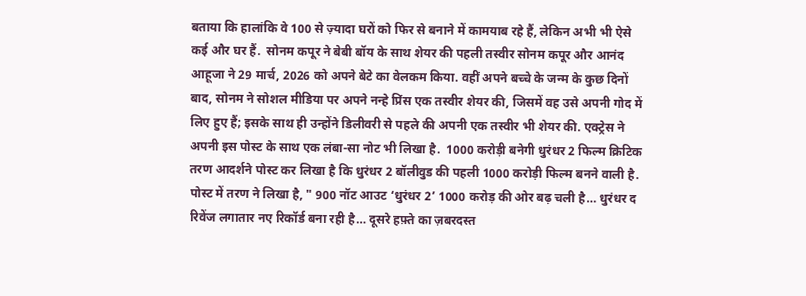बताया कि हालांकि वे 100 से ज़्यादा घरों को फिर से बनाने में कामयाब रहे हैं, लेकिन अभी भी ऐसे कई और घर हैं.  सोनम कपूर ने बेबी बॉय के साथ शेयर की पहली तस्वीर सोनम कपूर और आनंद आहूजा ने 29 मार्च, 2026 को अपने बेटे का वेलकम किया. वहीं अपने बच्चे के जन्म के कुछ दिनों बाद, सोनम ने सोशल मीडिया पर अपने नन्हे प्रिंस एक तस्वीर शेयर की, जिसमें वह उसे अपनी गोद में लिए हुए हैं; इसके साथ ही उन्होंने डिलीवरी से पहले की अपनी एक तस्वीर भी शेयर की. एक्ट्रेस ने अपनी इस पोस्ट के साथ एक लंबा-सा नोट भी लिखा है.  1000 करोड़ी बनेगी धुरंधर 2 फिल्म क्रिटिक तरण आदर्शने पोस्ट कर लिखा है कि धुरंधर 2 बॉलीवुड की पहली 1000 करोड़ी फिल्म बनने वाली है. पोस्ट में तरण ने लिखा है, " 900 नॉट आउट ‘धुरंधर 2’ 1000 करोड़ की ओर बढ़ चली है… धुरंधर द रिवेंज लगातार नए रिकॉर्ड बना रही है… दूसरे हफ़्ते का ज़बरदस्त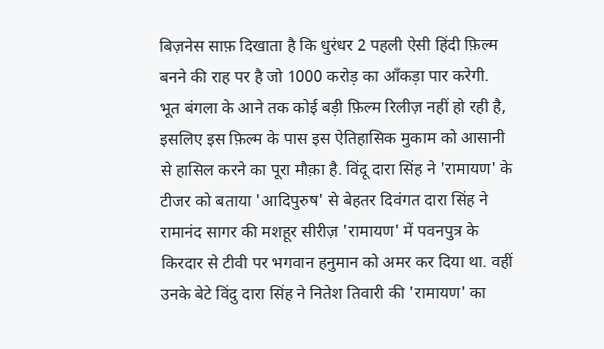बिज़नेस साफ़ दिखाता है कि धुरंधर 2 पहली ऐसी हिंदी फ़िल्म बनने की राह पर है जो 1000 करोड़ का आँकड़ा पार करेगी. भूत बंगला के आने तक कोई बड़ी फ़िल्म रिलीज़ नहीं हो रही है, इसलिए इस फ़िल्म के पास इस ऐतिहासिक मुकाम को आसानी से हासिल करने का पूरा मौक़ा है. विंदू दारा सिंह ने 'रामायण' के टीजर को बताया 'आदिपुरुष' से बेहतर दिवंगत दारा सिंह ने रामानंद सागर की मशहूर सीरीज़ 'रामायण' में पवनपुत्र के किरदार से टीवी पर भगवान हनुमान को अमर कर दिया था. वहीं उनके बेटे विंदु दारा सिंह ने नितेश तिवारी की 'रामायण' का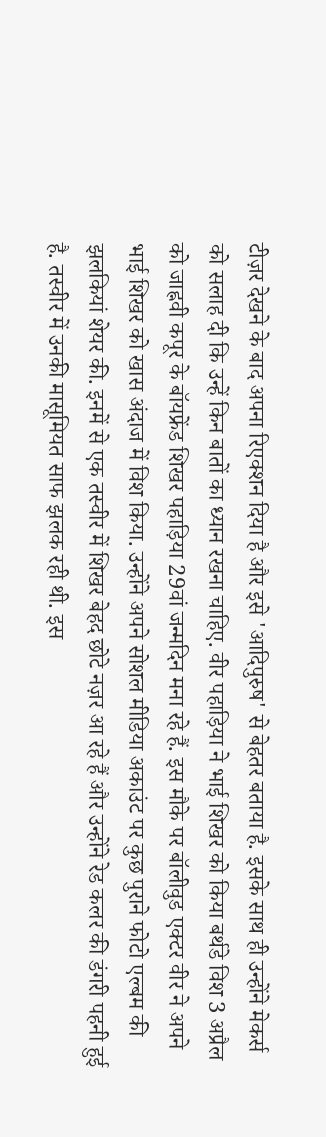टीज़र देखने के बाद अपना रिएक्शन दिया है और इसे 'आदिपुरुष' से बेहतर बताया है. इसके साथ ही उन्होंने मेकर्स को सलाह दी कि उन्हें किन बातों का ध्यान रखना चाहिए. वीर पहाड़िया ने भाई शिखर को किया बर्थडे विश 3 अप्रैल को जाह्नवी कपूर के बॉयफ्रेंड शिखर पहाड़िया 29वां जन्मदिन मना रहे हैं. इस मौके पर बॉलीवुड एक्टर वीर ने अपने भाई शिखर को खास अंदाज में विश किया. उन्होंने अपने सोशल मीडिया अकाउंट पर कुछ पुराने फोटो एल्बम की झलकियां शेयर की. इनमें से एक तस्वीर में शिखर बेहद छोटे नज़र आ रहे हैं और उन्होंने रेड कलर की डंगरी पहनी हुई है. तस्वीर में उनकी मासूमियत साफ झलक रही थी. इस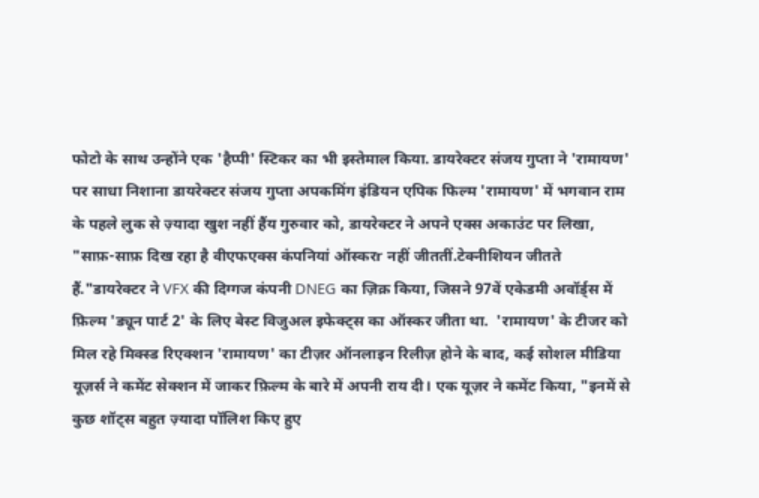फोटो के साथ उन्होंने एक 'हैप्पी' स्टिकर का भी इस्तेमाल किया. डायरेक्टर संजय गुप्ता ने 'रामायण' पर साधा निशाना डायरेक्टर संजय गुप्ता अपकमिंग इंडियन एपिक फिल्म 'रामायण' में भगवान राम के पहले लुक से ज़्यादा खुश नहीं हैंय गुरुवार को, डायरेक्टर ने अपने एक्स अकाउंट पर लिखा, "साफ़-साफ़ दिख रहा है वीएफएक्स कंपनियां ऑस्करr नहीं जीततीं.टेक्नीशियन जीतते हैं."डायरेक्टर ने VFX की दिग्गज कंपनी DNEG का ज़िक्र किया, जिसने 97वें एकेडमी अवॉर्ड्स में फ़िल्म 'ड्यून पार्ट 2' के लिए बेस्ट विजुअल इफेक्ट्स का ऑस्कर जीता था.  'रामायण' के टीजर को मिल रहे मिक्स्ड रिएक्शन 'रामायण' का टीज़र ऑनलाइन रिलीज़ होने के बाद, कई सोशल मीडिया यूज़र्स ने कमेंट सेक्शन में जाकर फ़िल्म के बारे में अपनी राय दी। एक यूज़र ने कमेंट किया, "इनमें से कुछ शॉट्स बहुत ज़्यादा पॉलिश किए हुए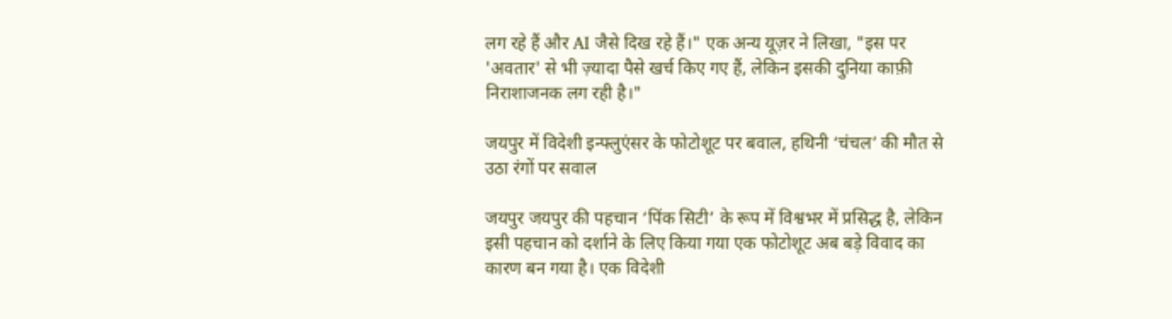लग रहे हैं और AI जैसे दिख रहे हैं।" एक अन्य यूज़र ने लिखा, "इस पर 'अवतार' से भी ज़्यादा पैसे खर्च किए गए हैं, लेकिन इसकी दुनिया काफ़ी निराशाजनक लग रही है।"

जयपुर में विदेशी इन्फ्लुएंसर के फोटोशूट पर बवाल, हथिनी ‘चंचल’ की मौत से उठा रंगों पर सवाल

जयपुर जयपुर की पहचान ‘पिंक सिटी’ के रूप में विश्वभर में प्रसिद्ध है, लेकिन इसी पहचान को दर्शाने के लिए किया गया एक फोटोशूट अब बड़े विवाद का कारण बन गया है। एक विदेशी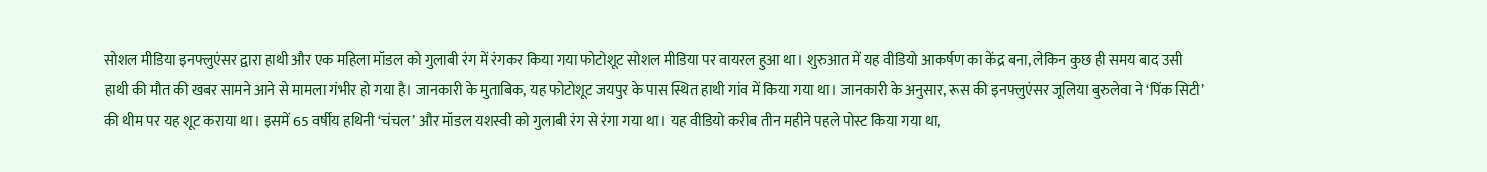सोशल मीडिया इनफ्लुएंसर द्वारा हाथी और एक महिला मॉडल को गुलाबी रंग में रंगकर किया गया फोटोशूट सोशल मीडिया पर वायरल हुआ था। शुरुआत में यह वीडियो आकर्षण का केंद्र बना, लेकिन कुछ ही समय बाद उसी हाथी की मौत की खबर सामने आने से मामला गंभीर हो गया है। जानकारी के मुताबिक, यह फोटोशूट जयपुर के पास स्थित हाथी गांव में किया गया था। जानकारी के अनुसार, रूस की इनफ्लुएंसर जूलिया बुरुलेवा ने ‘पिंक सिटी’ की थीम पर यह शूट कराया था। इसमें 65 वर्षीय हथिनी ‘चंचल’ और मॉडल यशस्वी को गुलाबी रंग से रंगा गया था। यह वीडियो करीब तीन महीने पहले पोस्ट किया गया था,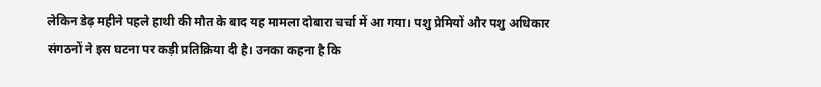लेकिन डेढ़ महीने पहले हाथी की मौत के बाद यह मामला दोबारा चर्चा में आ गया। पशु प्रेमियों और पशु अधिकार संगठनों ने इस घटना पर कड़ी प्रतिक्रिया दी है। उनका कहना है कि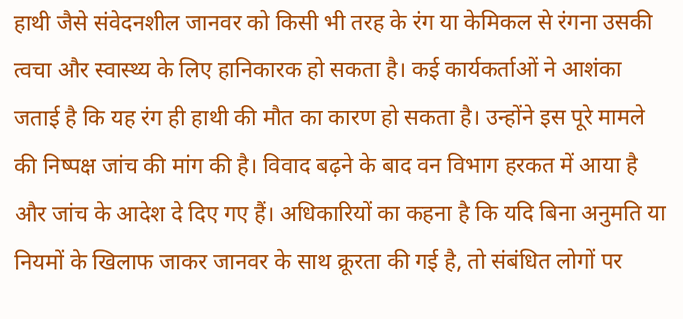हाथी जैसे संवेदनशील जानवर को किसी भी तरह के रंग या केमिकल से रंगना उसकी त्वचा और स्वास्थ्य के लिए हानिकारक हो सकता है। कई कार्यकर्ताओं ने आशंका जताई है कि यह रंग ही हाथी की मौत का कारण हो सकता है। उन्होंने इस पूरे मामले की निष्पक्ष जांच की मांग की है। विवाद बढ़ने के बाद वन विभाग हरकत में आया है और जांच के आदेश दे दिए गए हैं। अधिकारियों का कहना है कि यदि बिना अनुमति या नियमों के खिलाफ जाकर जानवर के साथ क्रूरता की गई है, तो संबंधित लोगों पर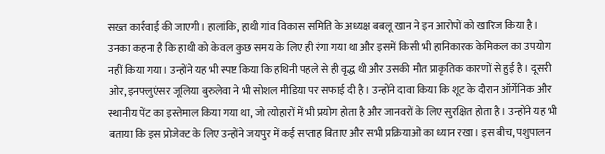सख्त कार्रवाई की जाएगी। हालांकि, हाथी गांव विकास समिति के अध्यक्ष बबलू खान ने इन आरोपों को खारिज किया है। उनका कहना है कि हाथी को केवल कुछ समय के लिए ही रंगा गया था और इसमें किसी भी हानिकारक केमिकल का उपयोग नहीं किया गया। उन्होंने यह भी स्पष्ट किया कि हथिनी पहले से ही वृद्ध थी और उसकी मौत प्राकृतिक कारणों से हुई है। दूसरी ओर, इनफ्लुएंसर जूलिया बुरुलेवा ने भी सोशल मीडिया पर सफाई दी है। उन्होंने दावा किया कि शूट के दौरान ऑर्गेनिक और स्थानीय पेंट का इस्तेमाल किया गया था, जो त्योहारों में भी प्रयोग होता है और जानवरों के लिए सुरक्षित होता है। उन्होंने यह भी बताया कि इस प्रोजेक्ट के लिए उन्होंने जयपुर में कई सप्ताह बिताए और सभी प्रक्रियाओं का ध्यान रखा। इस बीच, पशुपालन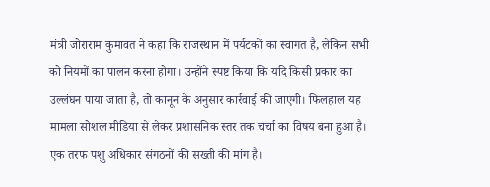मंत्री जोराराम कुमावत ने कहा कि राजस्थान में पर्यटकों का स्वागत है, लेकिन सभी को नियमों का पालन करना होगा। उन्होंने स्पष्ट किया कि यदि किसी प्रकार का उल्लंघन पाया जाता है, तो कानून के अनुसार कार्रवाई की जाएगी। फिलहाल यह मामला सोशल मीडिया से लेकर प्रशासनिक स्तर तक चर्चा का विषय बना हुआ है। एक तरफ पशु अधिकार संगठनों की सख्ती की मांग है।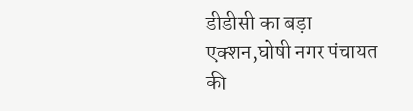डीडीसी का बड़ा एक्शन,घोषी नगर पंचायत की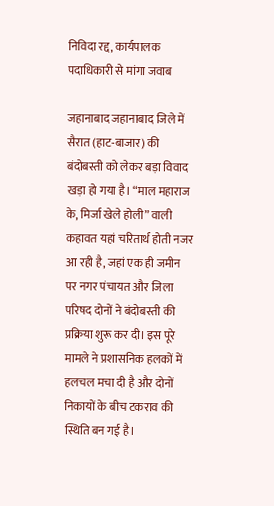निविदा रद्द, कार्यपालक पदाधिकारी से मांगा जवाब

जहानाबाद जहानाबाद जिले में सैरात (हाट-बाजार) की बंदोबस्ती को लेकर बड़ा विवाद खड़ा हो गया है। “माल महाराज के, मिर्जा खेले होली” वाली कहावत यहां चरितार्थ होती नजर आ रही है, जहां एक ही जमीन पर नगर पंचायत और जिला परिषद दोनों ने बंदोबस्ती की प्रक्रिया शुरू कर दी। इस पूरे मामले ने प्रशासनिक हलकों में हलचल मचा दी है और दोनों निकायों के बीच टकराव की स्थिति बन गई है।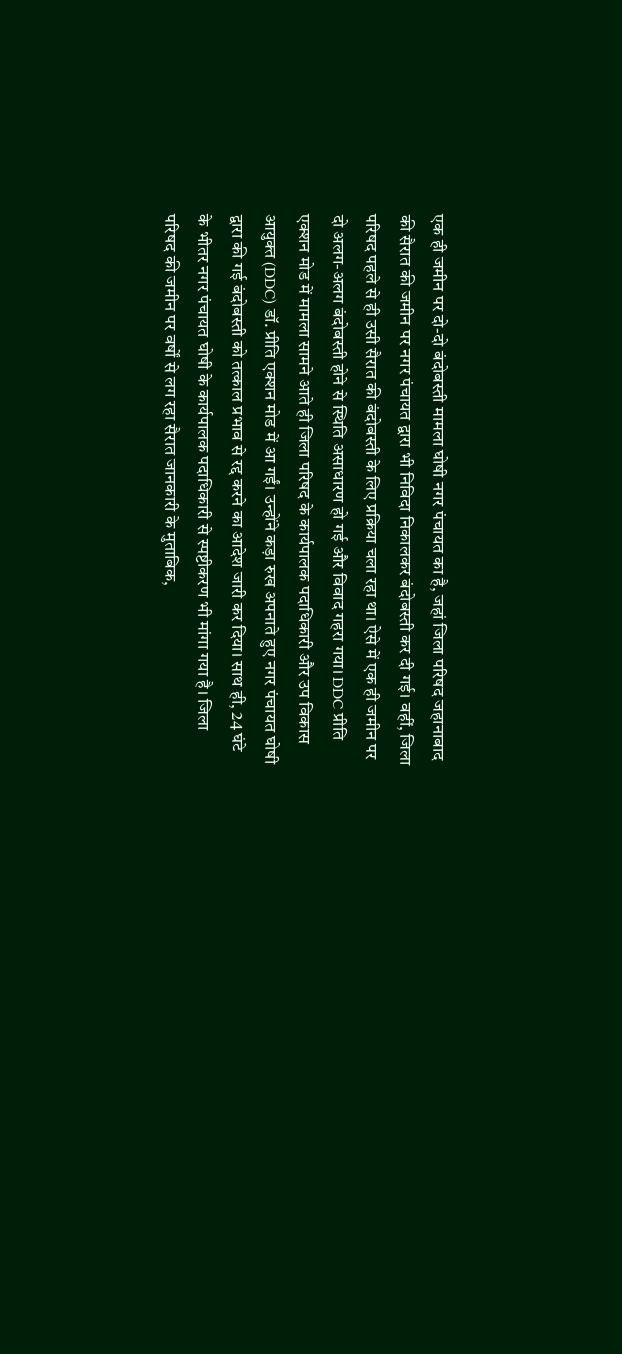एक ही जमीन पर दो-दो बंदोबस्ती मामला घोषी नगर पंचायत का है, जहां जिला परिषद जहानाबाद की सैरात की जमीन पर नगर पंचायत द्वारा भी निविदा निकालकर बंदोबस्ती कर दी गई। वहीं, जिला परिषद पहले से ही उसी सैरात की बंदोबस्ती के लिए प्रक्रिया चला रहा था। ऐसे में एक ही जमीन पर दो अलग-अलग बंदोबस्ती होने से स्थिति असाधारण हो गई और विवाद गहरा गया। DDC प्रीति एक्शन मोड में मामला सामने आते ही जिला परिषद के कार्यपालक पदाधिकारी और उप विकास आयुक्त (DDC) डॉ. प्रीति एक्शन मोड में आ गईं। उन्होंने कड़ा रुख अपनाते हुए नगर पंचायत घोषी द्वारा की गई बंदोबस्ती को तत्काल प्रभाव से रद्द करने का आदेश जारी कर दिया। साथ ही, 24 घंटे के भीतर नगर पंचायत घोषी के कार्यपालक पदाधिकारी से स्पष्टीकरण भी मांगा गया है। जिला परिषद की जमीन पर वर्षों से लग रहा सैरात जानकारी के मुताबिक,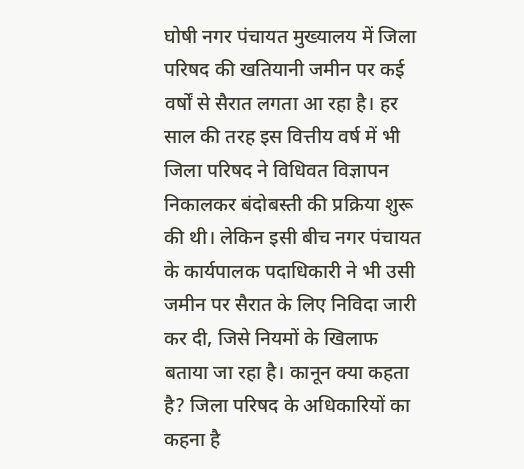घोषी नगर पंचायत मुख्यालय में जिला परिषद की खतियानी जमीन पर कई वर्षों से सैरात लगता आ रहा है। हर साल की तरह इस वित्तीय वर्ष में भी जिला परिषद ने विधिवत विज्ञापन निकालकर बंदोबस्ती की प्रक्रिया शुरू की थी। लेकिन इसी बीच नगर पंचायत के कार्यपालक पदाधिकारी ने भी उसी जमीन पर सैरात के लिए निविदा जारी कर दी, जिसे नियमों के खिलाफ बताया जा रहा है। कानून क्या कहता है? जिला परिषद के अधिकारियों का कहना है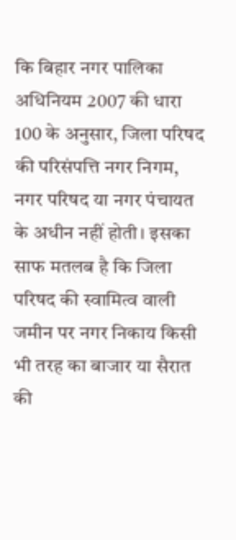कि बिहार नगर पालिका अधिनियम 2007 की धारा 100 के अनुसार, जिला परिषद की परिसंपत्ति नगर निगम, नगर परिषद या नगर पंचायत के अधीन नहीं होती। इसका साफ मतलब है कि जिला परिषद की स्वामित्व वाली जमीन पर नगर निकाय किसी भी तरह का बाजार या सैरात की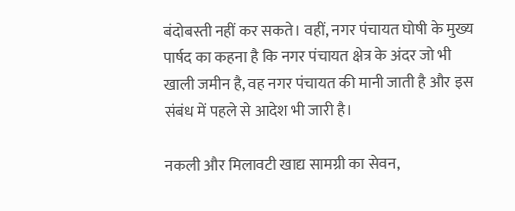बंदोबस्ती नहीं कर सकते। वहीं, नगर पंचायत घोषी के मुख्य पार्षद का कहना है कि नगर पंचायत क्षेत्र के अंदर जो भी खाली जमीन है, वह नगर पंचायत की मानी जाती है और इस संबंध में पहले से आदेश भी जारी है।

नकली और मिलावटी खाद्य सामग्री का सेवन,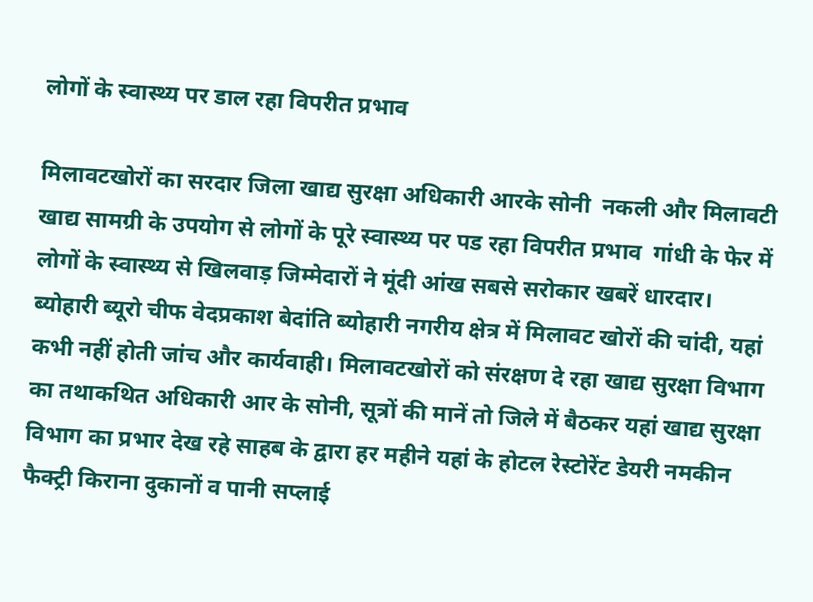लोगों के स्वास्थ्य पर डाल रहा विपरीत प्रभाव

मिलावटखोरों का सरदार जिला खाद्य सुरक्षा अधिकारी आरके सोनी  नकली और मिलावटी खाद्य सामग्री के उपयोग से लोगों के पूरे स्वास्थ्य पर पड रहा विपरीत प्रभाव  गांधी के फेर में लोगों के स्वास्थ्य से खिलवाड़ जिम्मेदारों ने मूंदी आंख सबसे सरोकार खबरें धारदार। ब्योहारी ब्यूरो चीफ वेदप्रकाश बेदांति ब्योहारी नगरीय क्षेत्र में मिलावट खोरों की चांदी, यहां कभी नहीं होती जांच और कार्यवाही। मिलावटखोरों को संरक्षण दे रहा खाद्य सुरक्षा विभाग का तथाकथित अधिकारी आर के सोनी, सूत्रों की मानें तो जिले में बैठकर यहां खाद्य सुरक्षा विभाग का प्रभार देख रहे साहब के द्वारा हर महीने यहां के होटल रेस्टोरेंट डेयरी नमकीन फैक्ट्री किराना दुकानों व पानी सप्लाई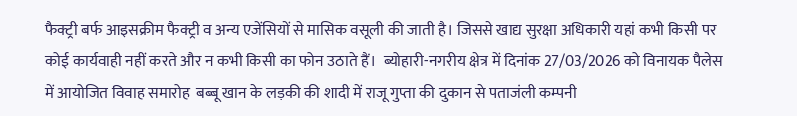फैक्ट्री बर्फ आइसक्रीम फैक्ट्री व अन्य एजेंसियों से मासिक वसूली की जाती है। जिससे खाद्य सुरक्षा अधिकारी यहां कभी किसी पर कोई कार्यवाही नहीं करते और न कभी किसी का फोन उठाते हैं।  ब्योहारी-नगरीय क्षेत्र में दिनांक 27/03/2026 को विनायक पैलेस में आयोजित विवाह समारोह  बब्बू खान के लड़की की शादी में राजू गुप्ता की दुकान से पताजंली कम्पनी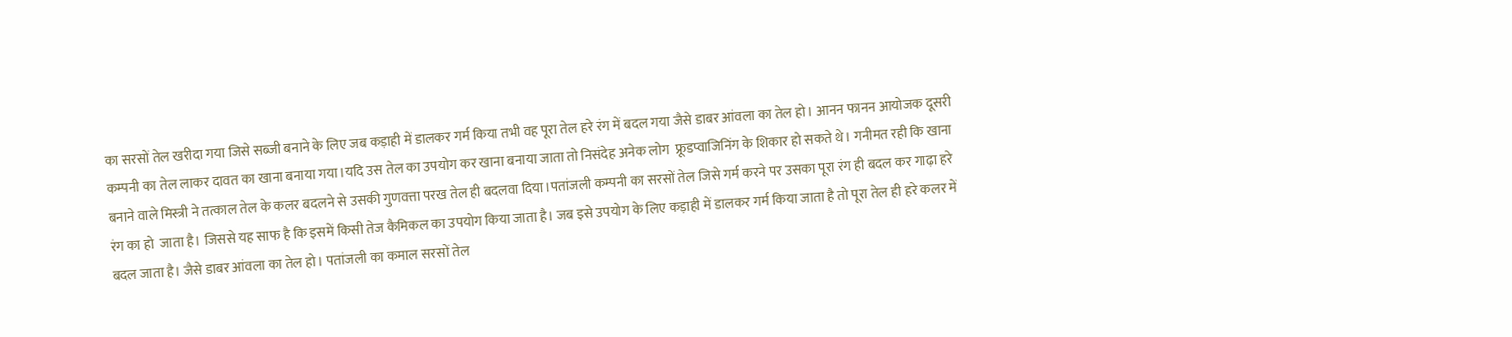का सरसों तेल खरीदा गया जिसे सब्जी बनाने के लिए जब कड़ाही में डालकर गर्म किया तभी वह पूरा तेल हरे रंग में बदल गया जैसे डाबर आंवला का तेल हो। आनन फानन आयोजक दूसरी कम्पनी का तेल लाकर दावत का खाना बनाया गया।यदि उस तेल का उपयोग कर खाना बनाया जाता तो निसंदेह अनेक लोग  फ्रूडप्वाजिनिंग के शिकार हो सकते थे। गनीमत रही कि खाना बनाने वाले मिस्त्री ने तत्काल तेल के कलर बदलने से उसकी गुणवत्ता परख तेल ही बदलवा दिया।पतांजली कम्पनी का सरसों तेल जिसे गर्म करने पर उसका पूरा रंग ही बदल कर गाढ़ा हरे रंग का हो  जाता है। जिससे यह साफ है कि इसमें किसी तेज कैमिकल का उपयोग किया जाता है। जब इसे उपयोग के लिए कड़ाही में डालकर गर्म किया जाता है तो पूरा तेल ही हरे कलर में बदल जाता है। जैसे डाबर आंवला का तेल हो। पतांजली का कमाल सरसों तेल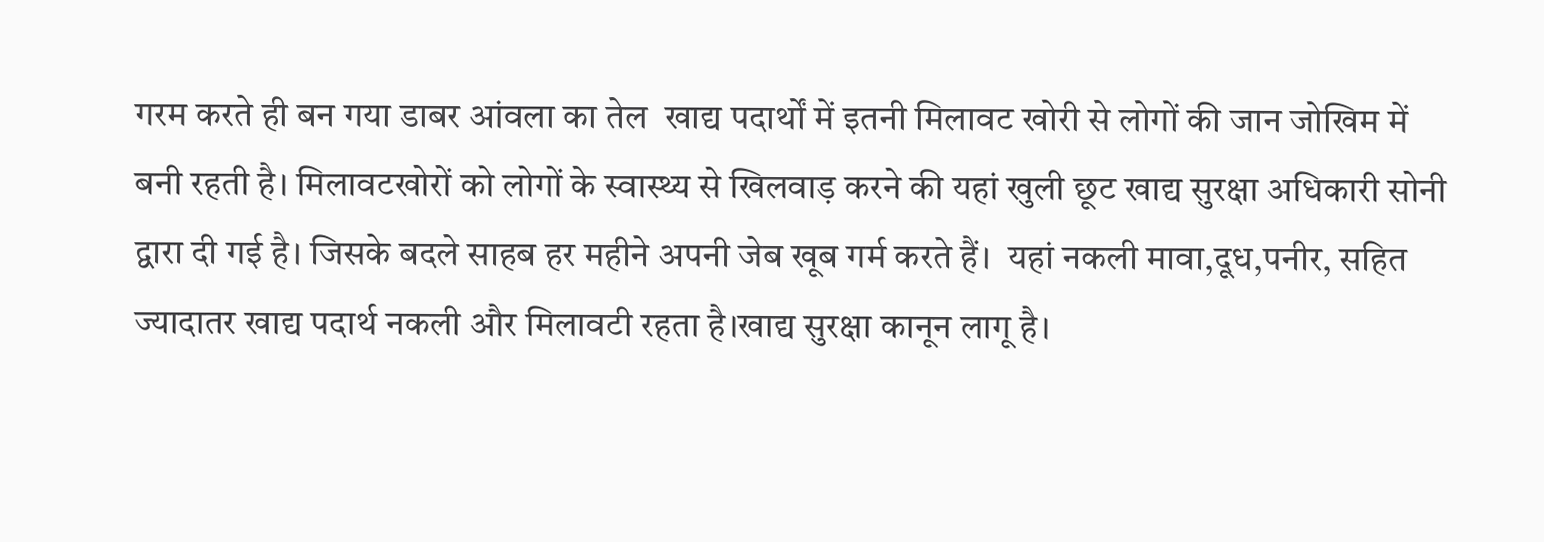गरम करते ही बन गया डाबर आंवला का तेल  खाद्य पदार्थों में इतनी मिलावट खोरी से लोगों की जान जोखिम में बनी रहती है। मिलावटखोरों को लोगों के स्वास्थ्य से खिलवाड़ करने की यहां खुली छूट खाद्य सुरक्षा अधिकारी सोनी द्वारा दी गई है। जिसके बदले साहब हर महीने अपनी जेब खूब गर्म करते हैं।  यहां नकली मावा,दूध,पनीर, सहित ज्यादातर खाद्य पदार्थ नकली और मिलावटी रहता है।खाद्य सुरक्षा कानून लागू है।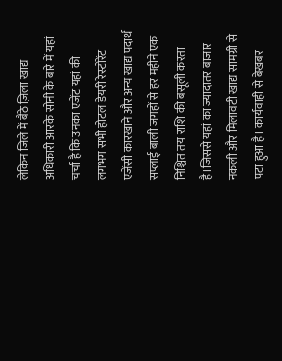लेकिन जिले में बैठे ज़िला खाद्य अधिकारी आरके सोनी के बारे में यहां चर्चा है कि उनका एजेंट यहां की लगभग सभी होटल डेयरी रेस्टोरेंट एजेंसी कारखाने और अन्य खाद्य पदार्थ सप्लाई बाली जगहों से हर महीने एक निश्चित तय राशि की बसूली करता है।जिससे यहां का ज्यादातर बाजार नकली और मिलावटी खाद्य सामग्री से पटा हुआ है। कार्यवाही से बेखबर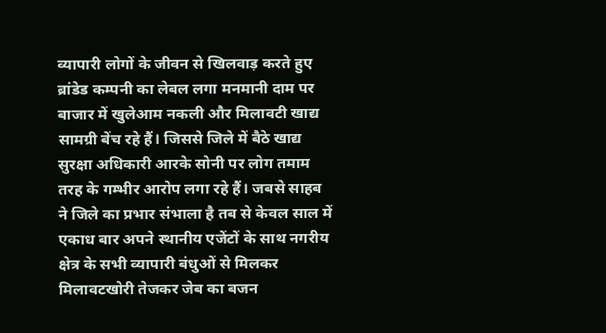व्यापारी लोगों के जीवन से खिलवाड़ करते हुए ब्रांडेड कम्पनी का लेबल लगा मनमानी दाम पर बाजार में खुलेआम नकली और मिलावटी खाद्य सामग्री बेंच रहे हैं। जिससे जिले में बैठे खाद्य सुरक्षा अधिकारी आरके सोनी पर लोग तमाम तरह के गम्भीर आरोप लगा रहे हैं। जबसे साहब ने जिले का प्रभार संभाला है तब से केवल साल में एकाध बार अपने स्थानीय एजेंटों के साथ नगरीय क्षेत्र के सभी व्यापारी बंधुओं से मिलकर मिलावटखोरी तेजकर जेब का बजन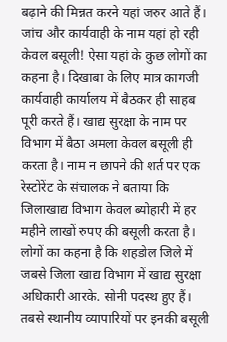बढ़ाने की मिन्नत करने यहां जरुर आते हैं। जांच और कार्यवाही के नाम यहां हो रही केवल बसूली! ऐसा यहां के कुछ लोगों का कहना है। दिखाबा के लिए मात्र कागजी कार्यवाही कार्यालय में बैठकर ही साहब पूरी करते हैं। खाद्य सुरक्षा के नाम पर विभाग में बैठा अमला केवल बसूली ही करता है। नाम न छापने की शर्त पर एक रेस्टोरेंट के संचालक ने बताया कि जिलाखाद्य विभाग केवल ब्योहारी में हर महीने लाखों रुपए की बसूली करता है। लोगों का कहना है कि शहडोल जिले में जबसे जिला खाद्य विभाग में खाद्य सुरक्षा अधिकारी आरके. सोनी पदस्थ हुए हैं। तबसे स्थानीय व्यापारियों पर इनकी बसूली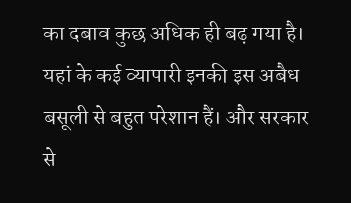का दबाव कुछ अधिक ही बढ़ गया है।  यहां के कई व्यापारी इनकी इस अबैध बसूली से बहुत परेशान हैं। और सरकार से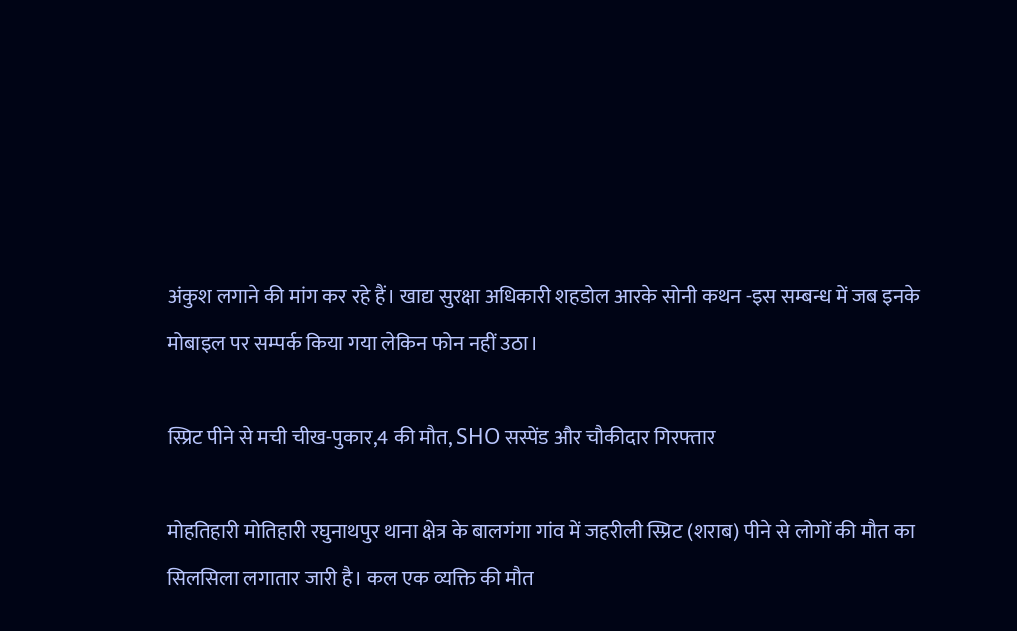अंकुश लगाने की मांग कर रहे हैं। खाद्य सुरक्षा अधिकारी शहडोल आरके सोनी कथन -इस सम्बन्ध में जब इनके मोबाइल पर सम्पर्क किया गया लेकिन फोन नहीं उठा।

स्प्रिट पीने से मची चीख-पुकार,4 की मौत, SHO सस्पेंड और चौकीदार गिरफ्तार

मोहतिहारी मोतिहारी रघुनाथपुर थाना क्षेत्र के बालगंगा गांव में जहरीली स्प्रिट (शराब) पीने से लोगों की मौत का सिलसिला लगातार जारी है। कल एक व्यक्ति की मौत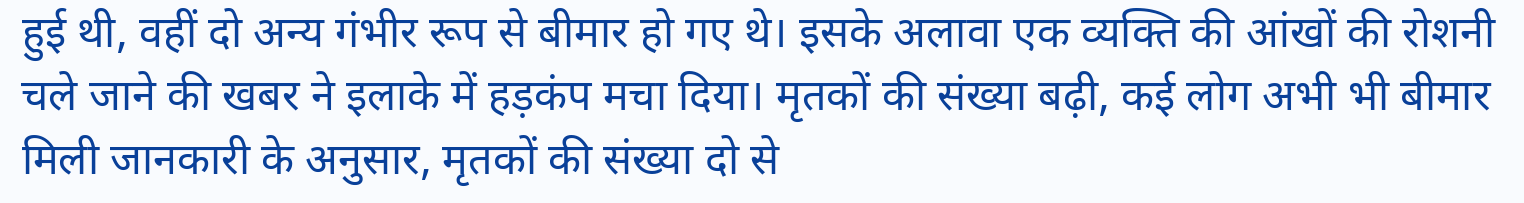हुई थी, वहीं दो अन्य गंभीर रूप से बीमार हो गए थे। इसके अलावा एक व्यक्ति की आंखों की रोशनी चले जाने की खबर ने इलाके में हड़कंप मचा दिया। मृतकों की संख्या बढ़ी, कई लोग अभी भी बीमार मिली जानकारी के अनुसार, मृतकों की संख्या दो से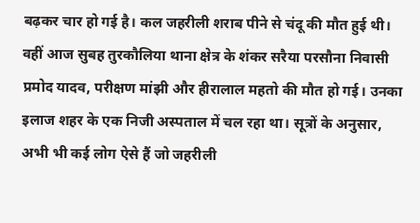बढ़कर चार हो गई है। कल जहरीली शराब पीने से चंदू की मौत हुई थी। वहीं आज सुबह तुरकौलिया थाना क्षेत्र के शंकर सरैया परसौना निवासी प्रमोद यादव, परीक्षण मांझी और हीरालाल महतो की मौत हो गई। उनका इलाज शहर के एक निजी अस्पताल में चल रहा था। सूत्रों के अनुसार, अभी भी कई लोग ऐसे हैं जो जहरीली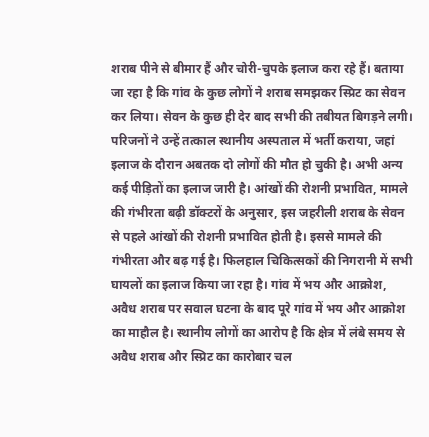शराब पीने से बीमार हैं और चोरी-चुपके इलाज करा रहे हैं। बताया जा रहा है कि गांव के कुछ लोगों ने शराब समझकर स्प्रिट का सेवन कर लिया। सेवन के कुछ ही देर बाद सभी की तबीयत बिगड़ने लगी। परिजनों ने उन्हें तत्काल स्थानीय अस्पताल में भर्ती कराया, जहां इलाज के दौरान अबतक दो लोगों की मौत हो चुकी है। अभी अन्य कई पीड़ितों का इलाज जारी है। आंखों की रोशनी प्रभावित, मामले की गंभीरता बढ़ी डॉक्टरों के अनुसार, इस जहरीली शराब के सेवन से पहले आंखों की रोशनी प्रभावित होती है। इससे मामले की गंभीरता और बढ़ गई है। फिलहाल चिकित्सकों की निगरानी में सभी घायलों का इलाज किया जा रहा है। गांव में भय और आक्रोश, अवैध शराब पर सवाल घटना के बाद पूरे गांव में भय और आक्रोश का माहौल है। स्थानीय लोगों का आरोप है कि क्षेत्र में लंबे समय से अवैध शराब और स्प्रिट का कारोबार चल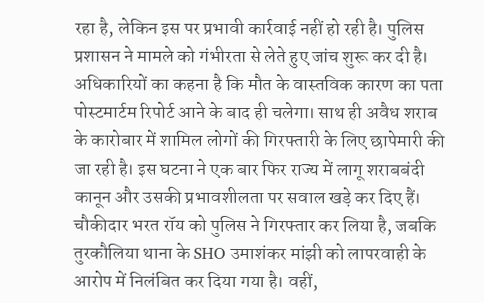रहा है, लेकिन इस पर प्रभावी कार्रवाई नहीं हो रही है। पुलिस प्रशासन ने मामले को गंभीरता से लेते हुए जांच शुरू कर दी है। अधिकारियों का कहना है कि मौत के वास्तविक कारण का पता पोस्टमार्टम रिपोर्ट आने के बाद ही चलेगा। साथ ही अवैध शराब के कारोबार में शामिल लोगों की गिरफ्तारी के लिए छापेमारी की जा रही है। इस घटना ने एक बार फिर राज्य में लागू शराबबंदी कानून और उसकी प्रभावशीलता पर सवाल खड़े कर दिए हैं। चौकीदार भरत रॉय को पुलिस ने गिरफ्तार कर लिया है, जबकि तुरकौलिया थाना के SHO उमाशंकर मांझी को लापरवाही के आरोप में निलंबित कर दिया गया है। वहीं,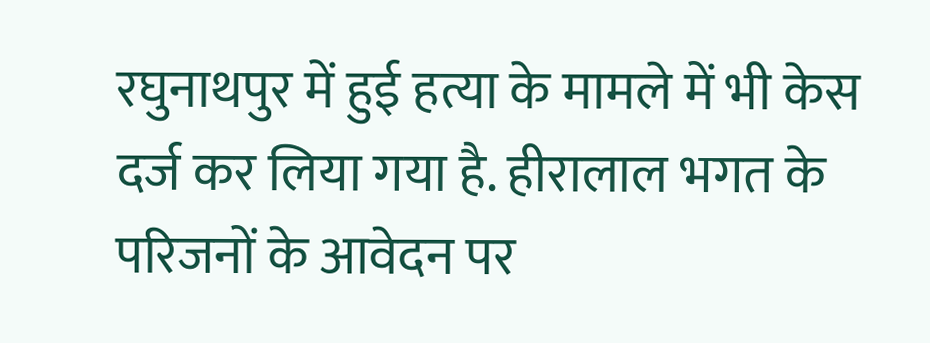रघुनाथपुर में हुई हत्या के मामले में भी केस दर्ज कर लिया गया है. हीरालाल भगत के परिजनों के आवेदन पर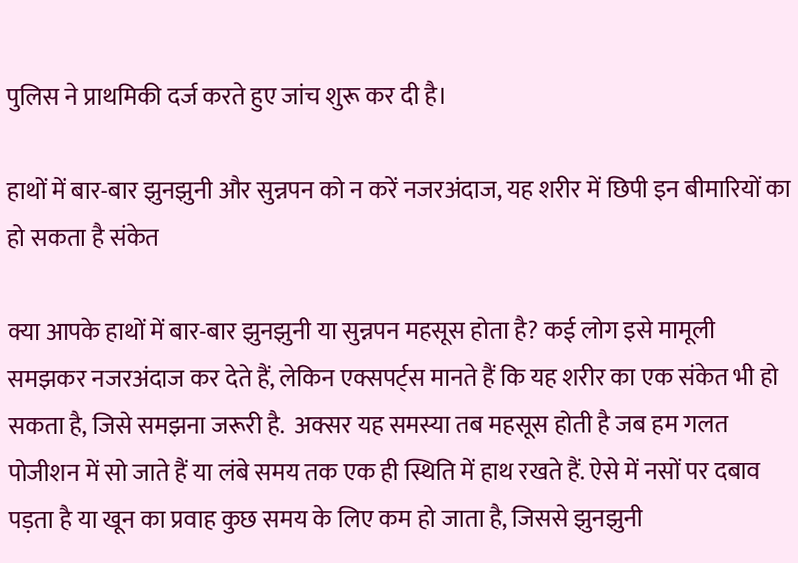पुलिस ने प्राथमिकी दर्ज करते हुए जांच शुरू कर दी है।

हाथों में बार-बार झुनझुनी और सुन्नपन को न करें नजरअंदाज, यह शरीर में छिपी इन बीमारियों का हो सकता है संकेत

क्या आपके हाथों में बार-बार झुनझुनी या सुन्नपन महसूस होता है? कई लोग इसे मामूली समझकर नजरअंदाज कर देते हैं, लेकिन एक्सपर्ट्स मानते हैं कि यह शरीर का एक संकेत भी हो सकता है, जिसे समझना जरूरी है.  अक्सर यह समस्या तब महसूस होती है जब हम गलत पोजीशन में सो जाते हैं या लंबे समय तक एक ही स्थिति में हाथ रखते हैं. ऐसे में नसों पर दबाव पड़ता है या खून का प्रवाह कुछ समय के लिए कम हो जाता है, जिससे झुनझुनी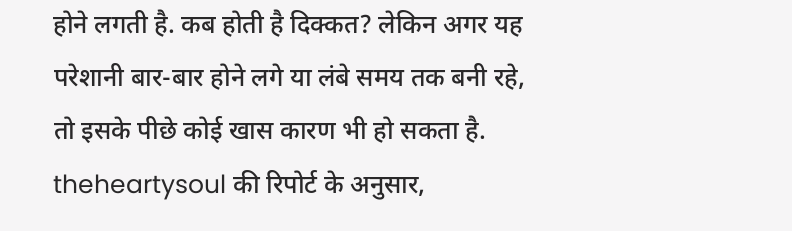होने लगती है. कब होती है दिक्कत? लेकिन अगर यह परेशानी बार-बार होने लगे या लंबे समय तक बनी रहे, तो इसके पीछे कोई खास कारण भी हो सकता है. theheartysoul की रिपोर्ट के अनुसार,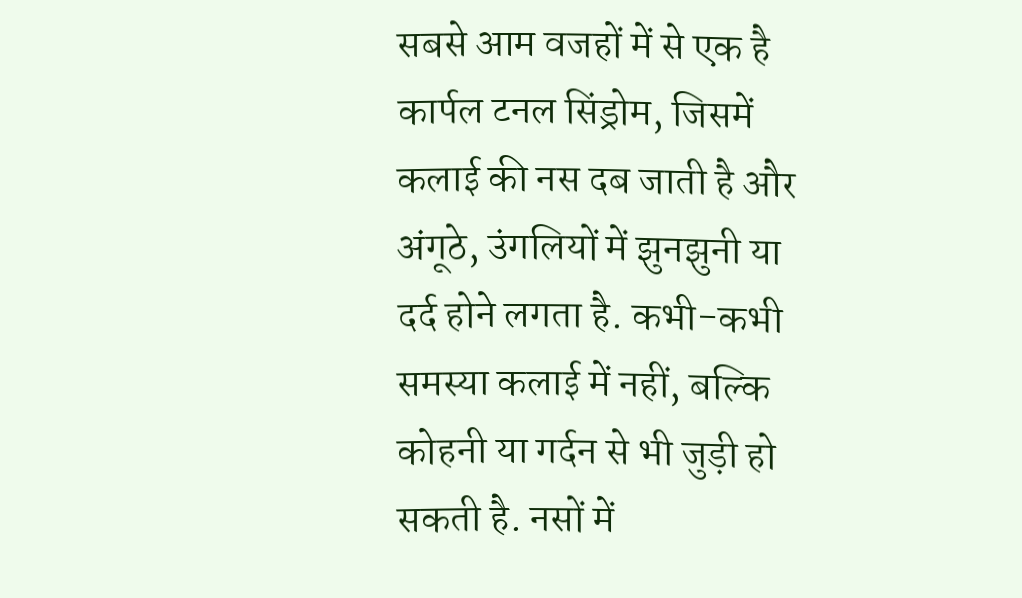सबसे आम वजहों में से एक है कार्पल टनल सिंड्रोम, जिसमें कलाई की नस दब जाती है और अंगूठे, उंगलियों में झुनझुनी या दर्द होने लगता है. कभी-कभी समस्या कलाई में नहीं, बल्कि कोहनी या गर्दन से भी जुड़ी हो सकती है. नसों में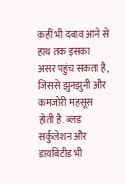कहीं भी दबाव आने से हाथ तक इसका असर पहुंच सकता है, जिससे झुनझुनी और कमजोरी महसूस होती है. ब्लड सर्कुलेशन और डायबिटीड भी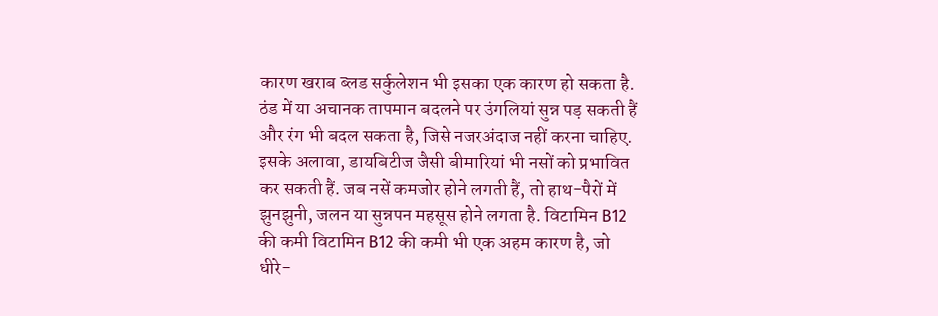कारण खराब ब्लड सर्कुलेशन भी इसका एक कारण हो सकता है.  ठंड में या अचानक तापमान बदलने पर उंगलियां सुन्न पड़ सकती हैं और रंग भी बदल सकता है, जिसे नजरअंदाज नहीं करना चाहिए. इसके अलावा, डायबिटीज जैसी बीमारियां भी नसों को प्रभावित कर सकती हैं. जब नसें कमजोर होने लगती हैं, तो हाथ-पैरों में झुनझुनी, जलन या सुन्नपन महसूस होने लगता है. विटामिन B12 की कमी विटामिन B12 की कमी भी एक अहम कारण है, जो धीरे-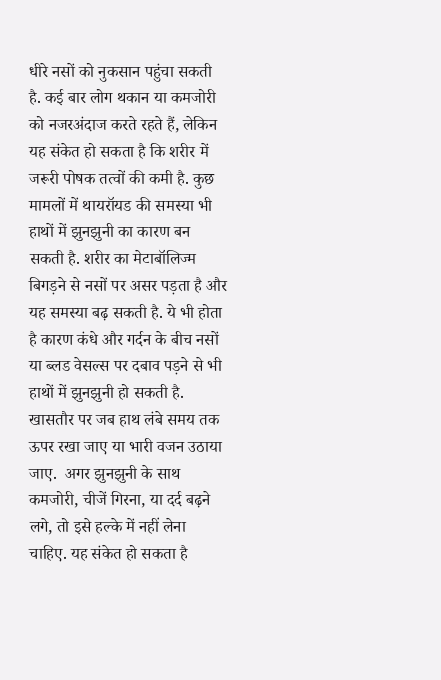धीरे नसों को नुकसान पहुंचा सकती है. कई बार लोग थकान या कमजोरी को नजरअंदाज करते रहते हैं, लेकिन यह संकेत हो सकता है कि शरीर में जरूरी पोषक तत्वों की कमी है. कुछ मामलों में थायरॉयड की समस्या भी हाथों में झुनझुनी का कारण बन सकती है. शरीर का मेटाबॉलिज्म बिगड़ने से नसों पर असर पड़ता है और यह समस्या बढ़ सकती है. ये भी होता है कारण कंधे और गर्दन के बीच नसों या ब्लड वेसल्स पर दबाव पड़ने से भी हाथों में झुनझुनी हो सकती है. खासतौर पर जब हाथ लंबे समय तक ऊपर रखा जाए या भारी वजन उठाया जाए.  अगर झुनझुनी के साथ कमजोरी, चीजें गिरना, या दर्द बढ़ने लगे, तो इसे हल्के में नहीं लेना चाहिए. यह संकेत हो सकता है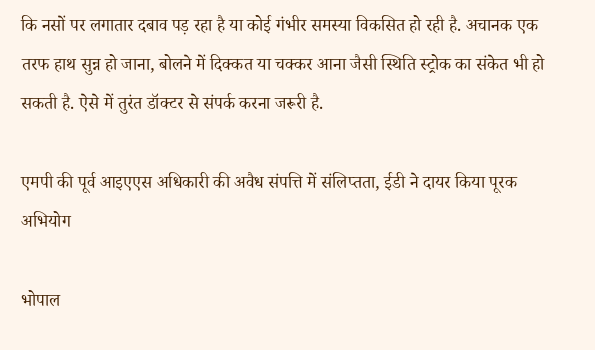कि नसों पर लगातार दबाव पड़ रहा है या कोई गंभीर समस्या विकसित हो रही है. अचानक एक तरफ हाथ सुन्न हो जाना, बोलने में दिक्कत या चक्कर आना जैसी स्थिति स्ट्रोक का संकेत भी हो सकती है. ऐसे में तुरंत डॉक्टर से संपर्क करना जरूरी है.

एमपी की पूर्व आइएएस अधिकारी की अवैध संपत्ति में संलिप्तता, ईडी ने दायर किया पूरक अभियोग

भोपाल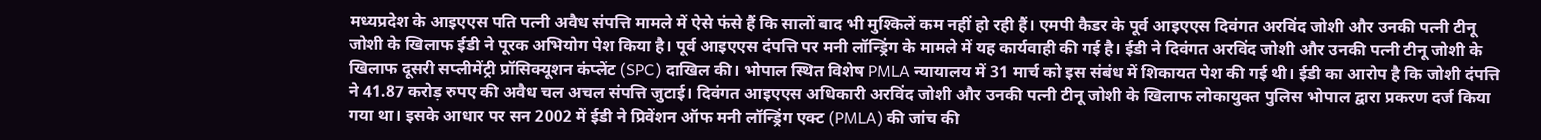मध्यप्रदेश के आइएएस पति पत्नी अवैध संपत्ति मामले में ऐसे फंसे हैं कि सालों बाद भी मुश्किलें कम नहीं हो रही हैं। एमपी कैडर के पूर्व आइएएस दिवंगत अरविंद जोशी और उनकी पत्नी टीनू जोशी के खिलाफ ईडी ने पूरक अभियोग पेश किया है। पूर्व आइएएस दंपत्ति पर मनी लॉन्ड्रिंग के मामले में यह कार्यवाही की गई है। ईडी ने दिवंगत अरविंद जोशी और उनकी पत्नी टीनू जोशी के खिलाफ दूसरी सप्लीमेंट्री प्रॉसिक्यूशन कंप्लेंट (SPC) दाखिल की। भोपाल स्थित विशेष PMLA न्यायालय में 31 मार्च को इस संबंध में शिकायत पेश की गई थी। ईडी का आरोप है कि जोशी दंपत्ति ने 41.87 करोड़ रुपए की अवैध चल अचल संपत्ति जुटाई। दिवंगत आइएएस अधिकारी अरविंद जोशी और उनकी पत्नी टीनू जोशी के खिलाफ लोकायुक्त पुलिस भोपाल द्वारा प्रकरण दर्ज किया गया था। इसके आधार पर सन 2002 में ईडी ने प्रिवेंशन ऑफ मनी लॉन्ड्रिंग एक्ट (PMLA) की जांच की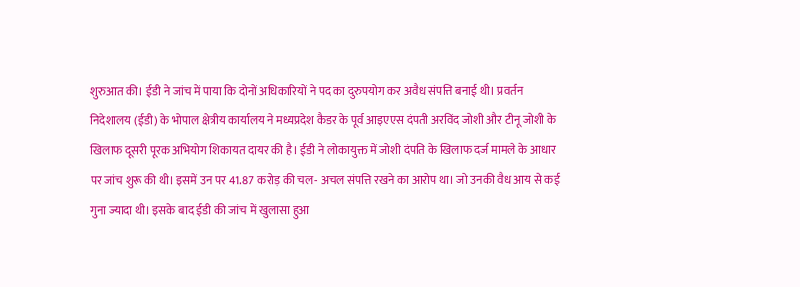शुरुआत की। ईडी ने जांच में पाया कि दोनों अधिकारियों ने पद का दुरुपयोग कर अवैध संपत्ति बनाई थी। प्रवर्तन निदेशालय (ईडी) के भोपाल क्षेत्रीय कार्यालय ने मध्यप्रदेश कैडर के पूर्व आइएएस दंपती अरविंद जोशी और टीनू जोशी के खिलाफ दूसरी पूरक अभियोग शिकायत दायर की है। ईडी ने लोकायुक्त में जोशी दंपति के खिलाफ दर्ज मामले के आधार पर जांच शुरू की थी। इसमें उन पर 41.87 करोड़ की चल- अचल संपत्ति रखने का आरोप था। जो उनकी वैध आय से कई गुना ज्यादा थी। इसके बाद ईडी की जांच में खुलासा हुआ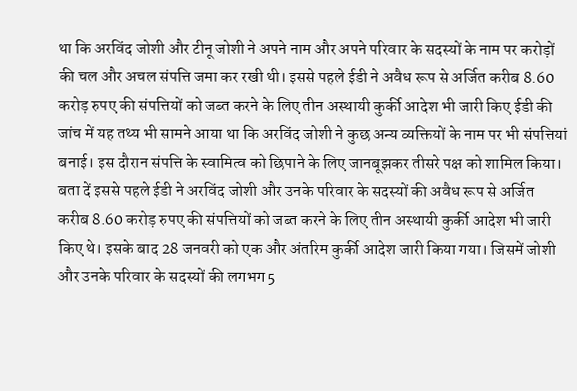था कि अरविंद जोशी और टीनू जोशी ने अपने नाम और अपने परिवार के सदस्यों के नाम पर करोड़ों की चल और अचल संपत्ति जमा कर रखी थी। इससे पहले ईडी ने अवैध रूप से अर्जित करीब 8.60 करोड़ रुपए की संपत्तियों को जब्त करने के लिए तीन अस्थायी कुर्की आदेश भी जारी किए ईडी की जांच में यह तथ्य भी सामने आया था कि अरविंद जोशी ने कुछ अन्य व्यक्तियों के नाम पर भी संपत्तियां बनाई। इस दौरान संपत्ति के स्वामित्व को छिपाने के लिए जानबूझकर तीसरे पक्ष को शामिल किया। बता दें इससे पहले ईडी ने अरविंद जोशी और उनके परिवार के सदस्यों की अवैध रूप से अर्जित करीब 8.60 करोड़ रुपए की संपत्तियों को जब्त करने के लिए तीन अस्थायी कुर्की आदेश भी जारी किए थे। इसके बाद 28 जनवरी को एक और अंतरिम कुर्की आदेश जारी किया गया। जिसमें जोशी और उनके परिवार के सदस्यों की लगभग 5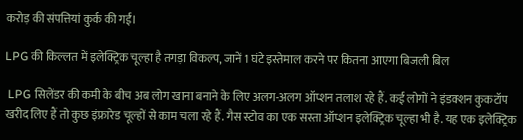करोड़ की संपत्तियां कुर्क की गईं।

LPG की किल्लत में इलेक्ट्रिक चूल्हा है तगड़ा विकल्प, जानें 1 घंटे इस्तेमाल करने पर कितना आएगा बिजली बिल

 LPG सिलेंडर की कमी के बीच अब लोग खाना बनाने के लिए अलग-अलग ऑप्शन तलाश रहे हैं. कई लोगों ने इंडक्शन कुकटॉप खरीद लिए हैं तो कुछ इंफ्रारेड चूल्हों से काम चला रहे हैं. गैस स्टोव का एक सस्ता ऑप्शन इलेक्ट्रिक चूल्हा भी है. यह एक इलेक्ट्रिक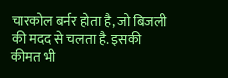चारकोल बर्नर होता है, जो बिजली की मदद से चलता है. इसकी कीमत भी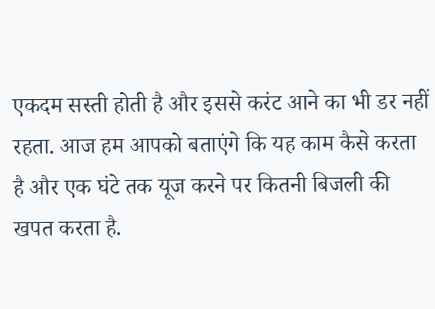एकदम सस्ती होती है और इससे करंट आने का भी डर नहीं रहता. आज हम आपको बताएंगे कि यह काम कैसे करता है और एक घंटे तक यूज करने पर कितनी बिजली की खपत करता है.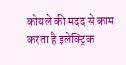कोयले की मदद से काम करता है इलेक्ट्रिक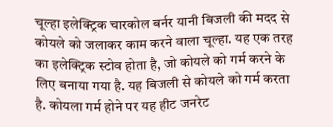चूल्हा इलेक्ट्रिक चारकोल बर्नर यानी बिजली की मदद से कोयले को जलाकर काम करने वाला चूल्हा. यह एक तरह का इलेक्ट्रिक स्टोव होता है, जो कोयले को गर्म करने के लिए बनाया गया है. यह बिजली से कोयले को गर्म करता है. कोयला गर्म होने पर यह हीट जनरेट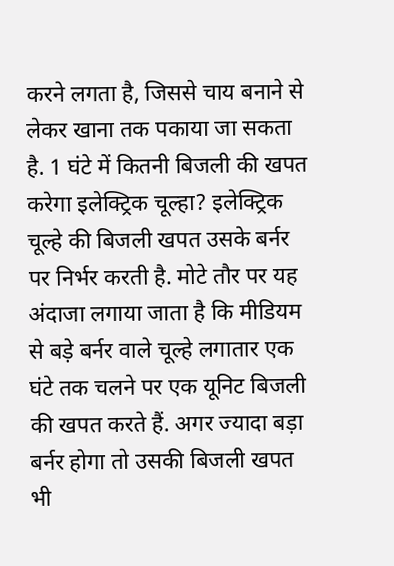करने लगता है, जिससे चाय बनाने से लेकर खाना तक पकाया जा सकता है. 1 घंटे में कितनी बिजली की खपत करेगा इलेक्ट्रिक चूल्हा? इलेक्ट्रिक चूल्हे की बिजली खपत उसके बर्नर पर निर्भर करती है. मोटे तौर पर यह अंदाजा लगाया जाता है कि मीडियम से बड़े बर्नर वाले चूल्हे लगातार एक घंटे तक चलने पर एक यूनिट बिजली की खपत करते हैं. अगर ज्यादा बड़ा बर्नर होगा तो उसकी बिजली खपत भी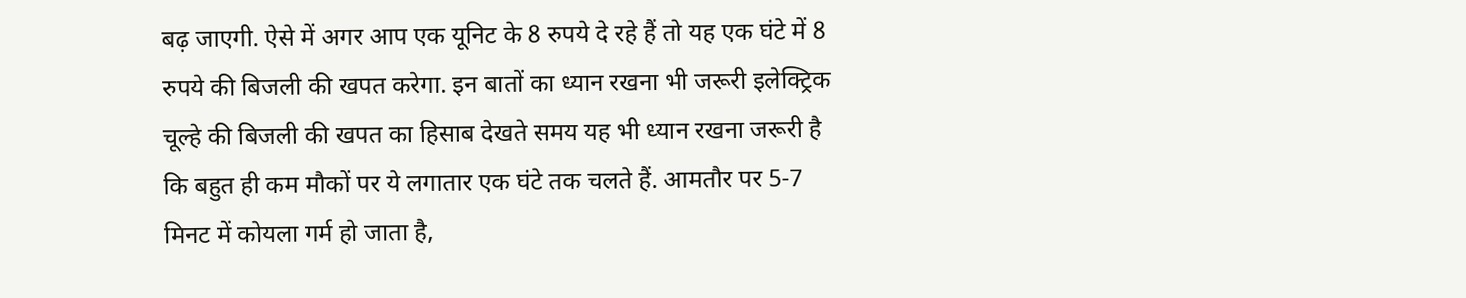बढ़ जाएगी. ऐसे में अगर आप एक यूनिट के 8 रुपये दे रहे हैं तो यह एक घंटे में 8 रुपये की बिजली की खपत करेगा. इन बातों का ध्यान रखना भी जरूरी इलेक्ट्रिक चूल्हे की बिजली की खपत का हिसाब देखते समय यह भी ध्यान रखना जरूरी है कि बहुत ही कम मौकों पर ये लगातार एक घंटे तक चलते हैं. आमतौर पर 5-7 मिनट में कोयला गर्म हो जाता है,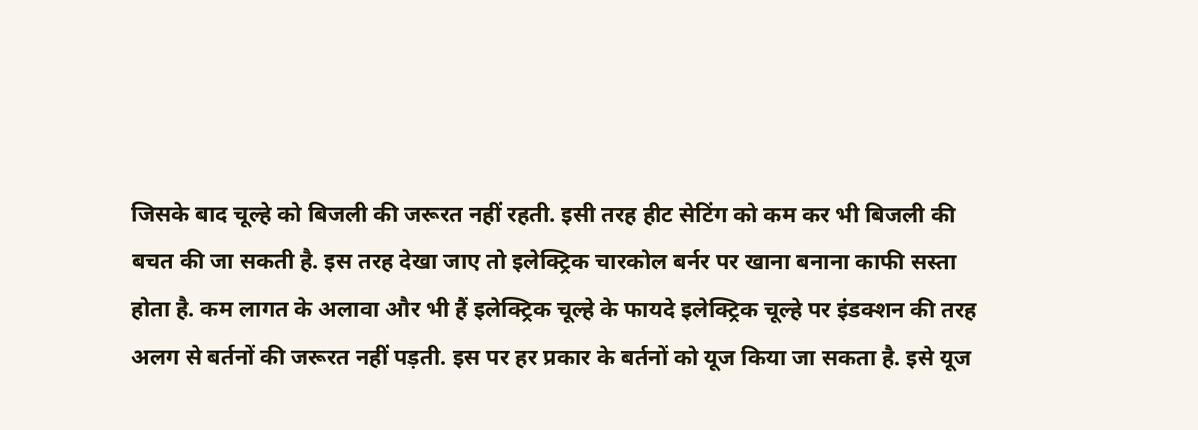जिसके बाद चूल्हे को बिजली की जरूरत नहीं रहती. इसी तरह हीट सेटिंग को कम कर भी बिजली की बचत की जा सकती है. इस तरह देखा जाए तो इलेक्ट्रिक चारकोल बर्नर पर खाना बनाना काफी सस्ता होता है. कम लागत के अलावा और भी हैं इलेक्ट्रिक चूल्हे के फायदे इलेक्ट्रिक चूल्हे पर इंडक्शन की तरह अलग से बर्तनों की जरूरत नहीं पड़ती. इस पर हर प्रकार के बर्तनों को यूज किया जा सकता है. इसे यूज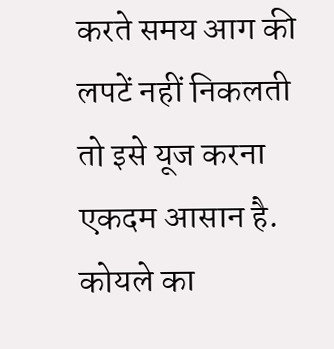करते समय आग की लपटें नहीं निकलती तो इसे यूज करना एकदम आसान है. कोयले का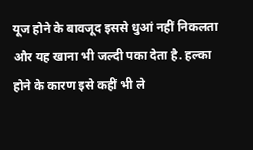यूज होने के बावजूद इससे धुआं नहीं निकलता और यह खाना भी जल्दी पका देता है. हल्का होने के कारण इसे कहीं भी ले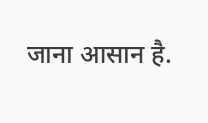जाना आसान है.